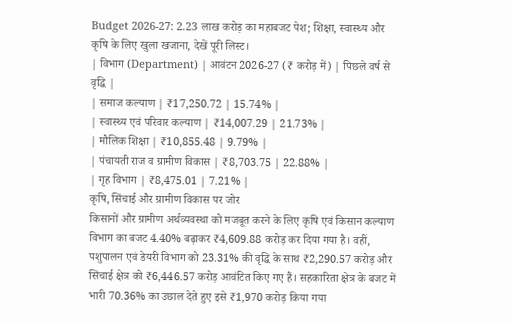Budget 2026-27: 2.23 लाख करोड़ का महाबजट पेश; शिक्षा, स्वास्थ्य और कृषि के लिए खुला खजाना, देखें पूरी लिस्ट।
| विभाग (Department) | आवंटन 2026-27 (₹ करोड़ में) | पिछले वर्ष से वृद्धि |
| समाज कल्याण | ₹17,250.72 | 15.74% |
| स्वास्थ्य एवं परिवार कल्याण | ₹14,007.29 | 21.73% |
| मौलिक शिक्षा | ₹10,855.48 | 9.79% |
| पंचायती राज व ग्रामीण विकास | ₹8,703.75 | 22.88% |
| गृह विभाग | ₹8,475.01 | 7.21% |
कृषि, सिंचाई और ग्रामीण विकास पर जोर
किसानों और ग्रामीण अर्थव्यवस्था को मजबूत करने के लिए कृषि एवं किसान कल्याण विभाग का बजट 4.40% बढ़ाकर ₹4,609.88 करोड़ कर दिया गया है। वहीं, पशुपालन एवं डेयरी विभाग को 23.31% की वृद्धि के साथ ₹2,290.57 करोड़ और सिंचाई क्षेत्र को ₹6,446.57 करोड़ आवंटित किए गए हैं। सहकारिता क्षेत्र के बजट में भारी 70.36% का उछाल देते हुए इसे ₹1,970 करोड़ किया गया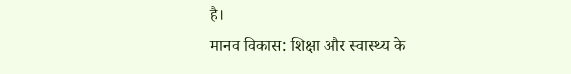है।
मानव विकास: शिक्षा और स्वास्थ्य के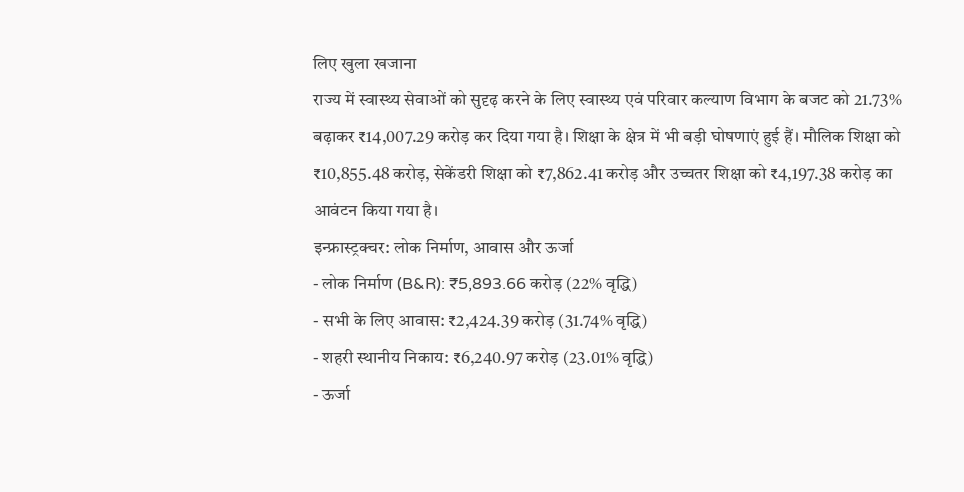लिए खुला खजाना
राज्य में स्वास्थ्य सेवाओं को सुदृढ़ करने के लिए स्वास्थ्य एवं परिवार कल्याण विभाग के बजट को 21.73% बढ़ाकर ₹14,007.29 करोड़ कर दिया गया है। शिक्षा के क्षेत्र में भी बड़ी घोषणाएं हुई हैं। मौलिक शिक्षा को ₹10,855.48 करोड़, सेकेंडरी शिक्षा को ₹7,862.41 करोड़ और उच्चतर शिक्षा को ₹4,197.38 करोड़ का आवंटन किया गया है।
इन्फ्रास्ट्रक्चर: लोक निर्माण, आवास और ऊर्जा
- लोक निर्माण (B&R): ₹5,893.66 करोड़ (22% वृद्धि)
- सभी के लिए आवास: ₹2,424.39 करोड़ (31.74% वृद्धि)
- शहरी स्थानीय निकाय: ₹6,240.97 करोड़ (23.01% वृद्धि)
- ऊर्जा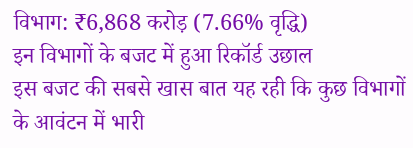विभाग: ₹6,868 करोड़ (7.66% वृद्धि)
इन विभागों के बजट में हुआ रिकॉर्ड उछाल
इस बजट की सबसे खास बात यह रही कि कुछ विभागों के आवंटन में भारी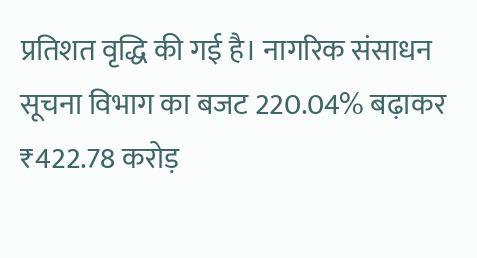प्रतिशत वृद्धि की गई है। नागरिक संसाधन सूचना विभाग का बजट 220.04% बढ़ाकर ₹422.78 करोड़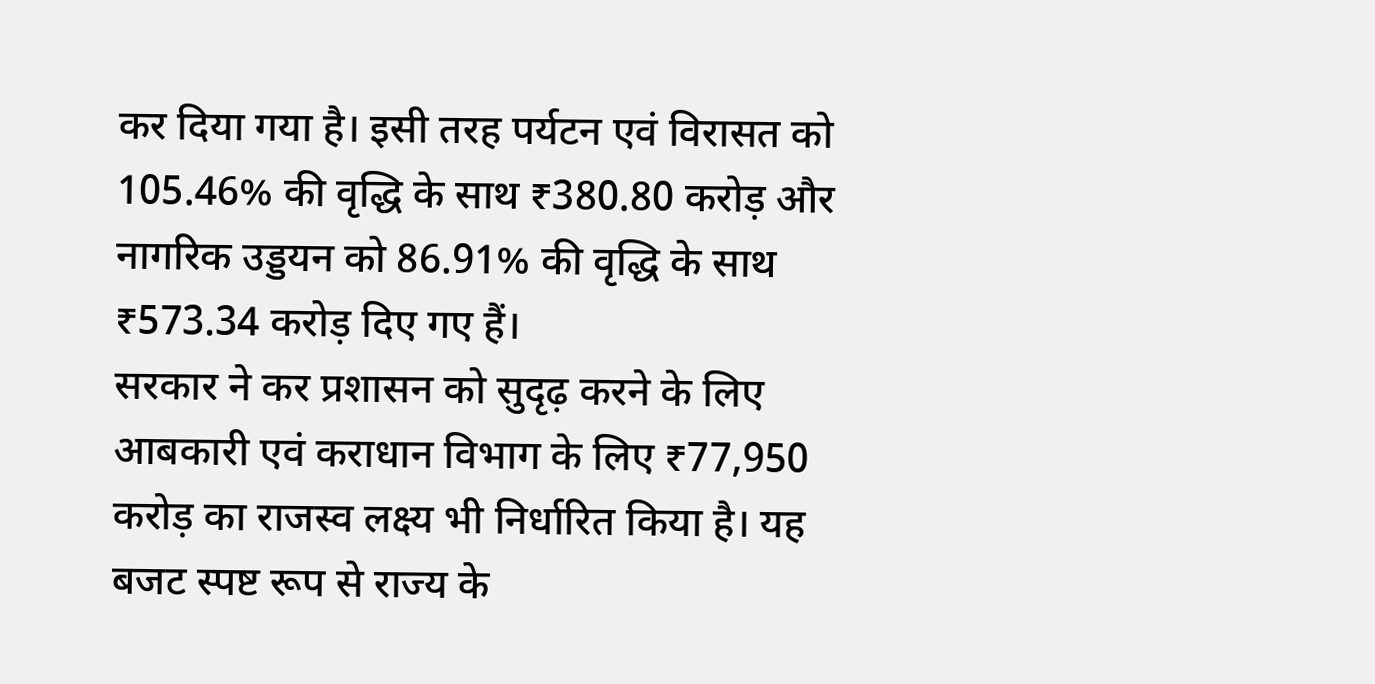कर दिया गया है। इसी तरह पर्यटन एवं विरासत को 105.46% की वृद्धि के साथ ₹380.80 करोड़ और नागरिक उड्डयन को 86.91% की वृद्धि के साथ ₹573.34 करोड़ दिए गए हैं।
सरकार ने कर प्रशासन को सुदृढ़ करने के लिए आबकारी एवं कराधान विभाग के लिए ₹77,950 करोड़ का राजस्व लक्ष्य भी निर्धारित किया है। यह बजट स्पष्ट रूप से राज्य के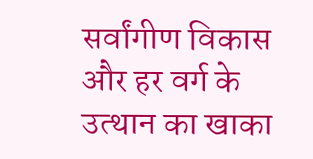सर्वांगीण विकास और हर वर्ग के उत्थान का खाका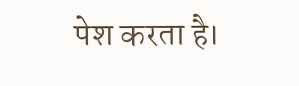पेश करता है।